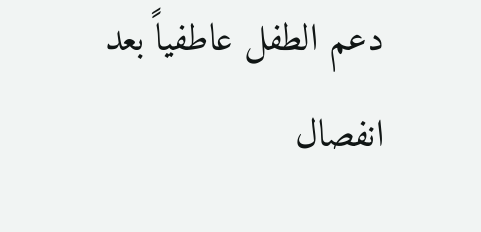دعم الطفل عاطفياً بعد انفصال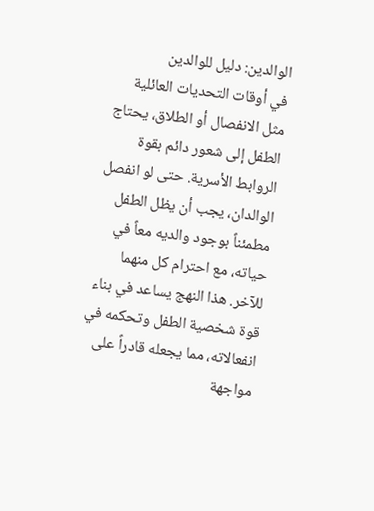الوالدين: دليل للوالدين
في أوقات التحديات العائلية مثل الانفصال أو الطلاق، يحتاج الطفل إلى شعور دائم بقوة الروابط الأسرية. حتى لو انفصل الوالدان، يجب أن يظل الطفل مطمئناً بوجود والديه معاً في حياته، مع احترام كل منهما للآخر. هذا النهج يساعد في بناء قوة شخصية الطفل وتحكمه في انفعالاته، مما يجعله قادراً على مواجهة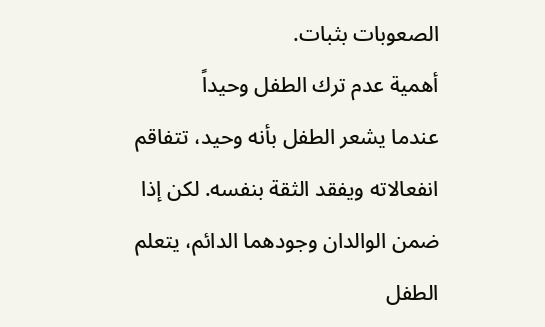الصعوبات بثبات.
أهمية عدم ترك الطفل وحيداً
عندما يشعر الطفل بأنه وحيد، تتفاقم انفعالاته ويفقد الثقة بنفسه. لكن إذا ضمن الوالدان وجودهما الدائم، يتعلم الطفل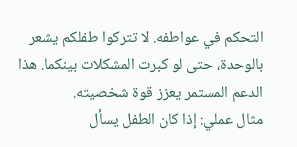التحكم في عواطفه. لا تتركوا طفلكم يشعر بالوحدة، حتى لو كبرت المشكلات بينكما. هذا الدعم المستمر يعزز قوة شخصيته.
مثال عملي: إذا كان الطفل يسأل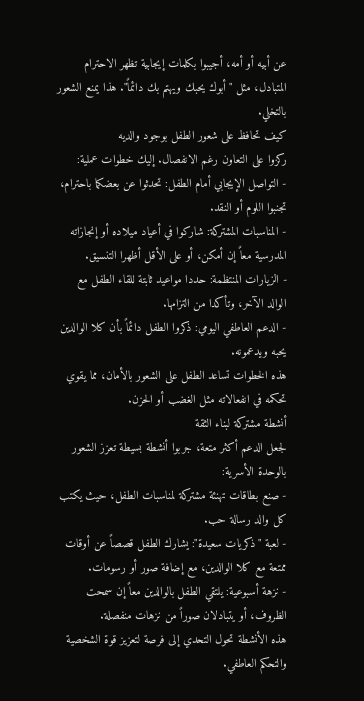عن أبيه أو أمه، أجيبوا بكلمات إيجابية تظهر الاحترام المتبادل، مثل "أبوك يحبك ويهتم بك دائماً". هذا يمنع الشعور بالتخلي.
كيف تحافظ على شعور الطفل بوجود والديه
ركزوا على التعاون رغم الانفصال. إليك خطوات عملية:
- التواصل الإيجابي أمام الطفل: تحدثوا عن بعضكما باحترام، تجنبوا اللوم أو النقد.
- المناسبات المشتركة: شاركوا في أعياد ميلاده أو إنجازاته المدرسية معاً إن أمكن، أو على الأقل أظهرا التنسيق.
- الزيارات المنتظمة: حددا مواعيد ثابتة للقاء الطفل مع الوالد الآخر، وتأكدا من التزامها.
- الدعم العاطفي اليومي: ذكروا الطفل دائماً بأن كلا الوالدين يحبه ويدعمونه.
هذه الخطوات تساعد الطفل على الشعور بالأمان، مما يقوي تحكمه في انفعالاته مثل الغضب أو الحزن.
أنشطة مشتركة لبناء الثقة
لجعل الدعم أكثر متعة، جربوا أنشطة بسيطة تعزز الشعور بالوحدة الأسرية:
- صنع بطاقات تهنئة مشتركة لمناسبات الطفل، حيث يكتب كل والد رسالة حب.
- لعبة "ذكريات سعيدة": يشارك الطفل قصصاً عن أوقات ممتعة مع كلا الوالدين، مع إضافة صور أو رسومات.
- نزهة أسبوعية: يلتقي الطفل بالوالدين معاً إن سمحت الظروف، أو يتبادلان صوراً من نزهات منفصلة.
هذه الأنشطة تحول التحدي إلى فرصة لتعزيز قوة الشخصية والتحكم العاطفي.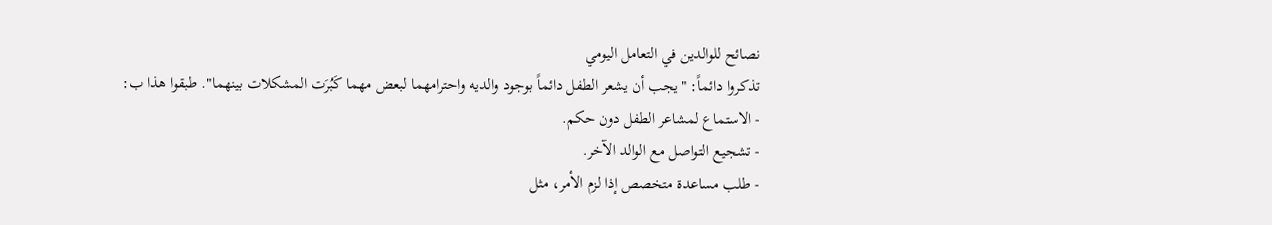نصائح للوالدين في التعامل اليومي
تذكروا دائماً: "يجب أن يشعر الطفل دائماً بوجود والديه واحترامهما لبعض مهما كَبُرَت المشكلات بينهما". طبقوا هذا ب:
- الاستماع لمشاعر الطفل دون حكم.
- تشجيع التواصل مع الوالد الآخر.
- طلب مساعدة متخصص إذا لزم الأمر، مثل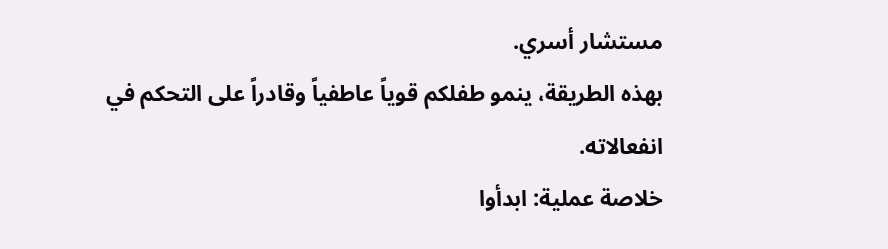مستشار أسري.
بهذه الطريقة، ينمو طفلكم قوياً عاطفياً وقادراً على التحكم في انفعالاته.
خلاصة عملية: ابدأوا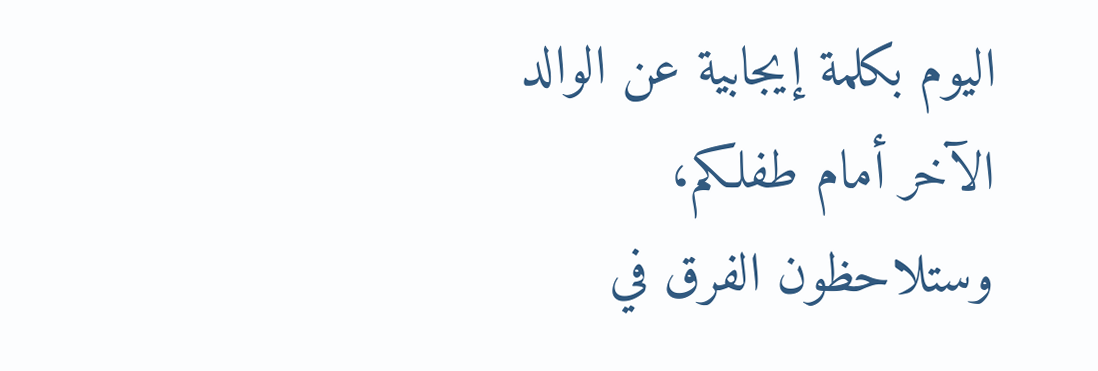اليوم بكلمة إيجابية عن الوالد الآخر أمام طفلكم، وستلاحظون الفرق في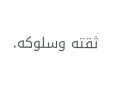ثقته وسلوكه.